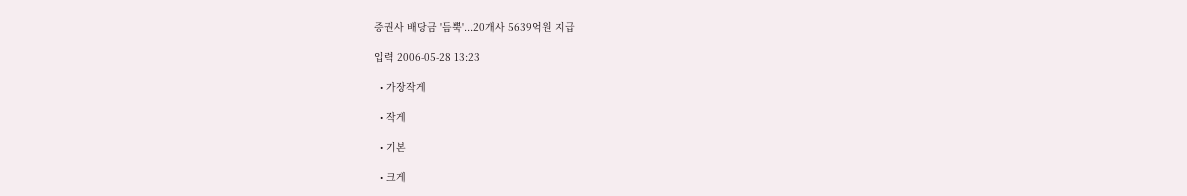증권사 배당금 '듬뿍'...20개사 5639억원 지급

입력 2006-05-28 13:23

  • 가장작게

  • 작게

  • 기본

  • 크게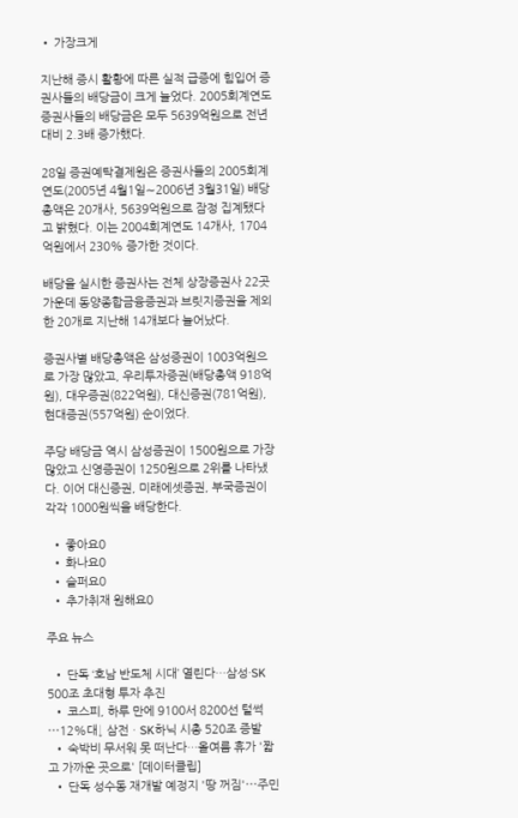• 가장크게

지난해 증시 활황에 따른 실적 급증에 힘입어 증권사들의 배당금이 크게 늘었다. 2005회계연도 증권사들의 배당금은 모두 5639억원으로 전년대비 2.3배 증가했다.

28일 증권예탁결제원은 증권사들의 2005회계연도(2005년 4월1일∼2006년 3월31일) 배당총액은 20개사, 5639억원으로 잠정 집계됐다고 밝혔다. 이는 2004회계연도 14개사, 1704억원에서 230% 증가한 것이다.

배당을 실시한 증권사는 전체 상장증권사 22곳 가운데 동양종합금융증권과 브릿지증권을 제외한 20개로 지난해 14개보다 늘어났다.

증권사별 배당총액은 삼성증권이 1003억원으로 가장 많았고, 우리투자증권(배당총액 918억원), 대우증권(822억원), 대신증권(781억원), 현대증권(557억원) 순이었다.

주당 배당금 역시 삼성증권이 1500원으로 가장 많았고 신영증권이 1250원으로 2위를 나타냈다. 이어 대신증권, 미래에셋증권, 부국증권이 각각 1000원씩을 배당한다.

  • 좋아요0
  • 화나요0
  • 슬퍼요0
  • 추가취재 원해요0

주요 뉴스

  • 단독 ‘호남 반도체 시대’ 열린다…삼성·SK 500조 초대형 투자 추진
  • 코스피, 하루 만에 9100서 8200선 털썩⋯12%대↓ 삼전ㆍSK하닉 시총 520조 증발
  • 숙박비 무서워 못 떠난다…올여름 휴가 '짧고 가까운 곳으로' [데이터클립]
  • 단독 성수동 재개발 예정지 '땅 꺼짐'⋯주민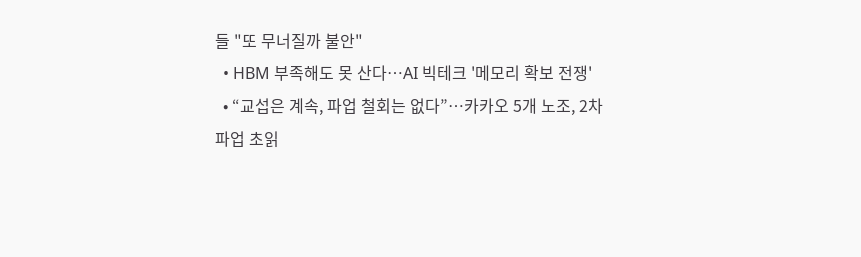들 "또 무너질까 불안"
  • HBM 부족해도 못 산다…AI 빅테크 '메모리 확보 전쟁'
  • “교섭은 계속, 파업 철회는 없다”…카카오 5개 노조, 2차 파업 초읽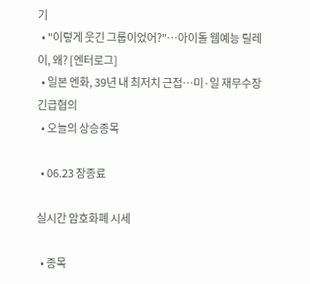기
  • "이렇게 웃긴 그룹이었어?"⋯아이돌 웹예능 릴레이, 왜? [엔터로그]
  • 일본 엔화, 39년 내 최저치 근접…미·일 재무수장 긴급협의
  • 오늘의 상승종목

  • 06.23 장종료

실시간 암호화폐 시세

  • 종목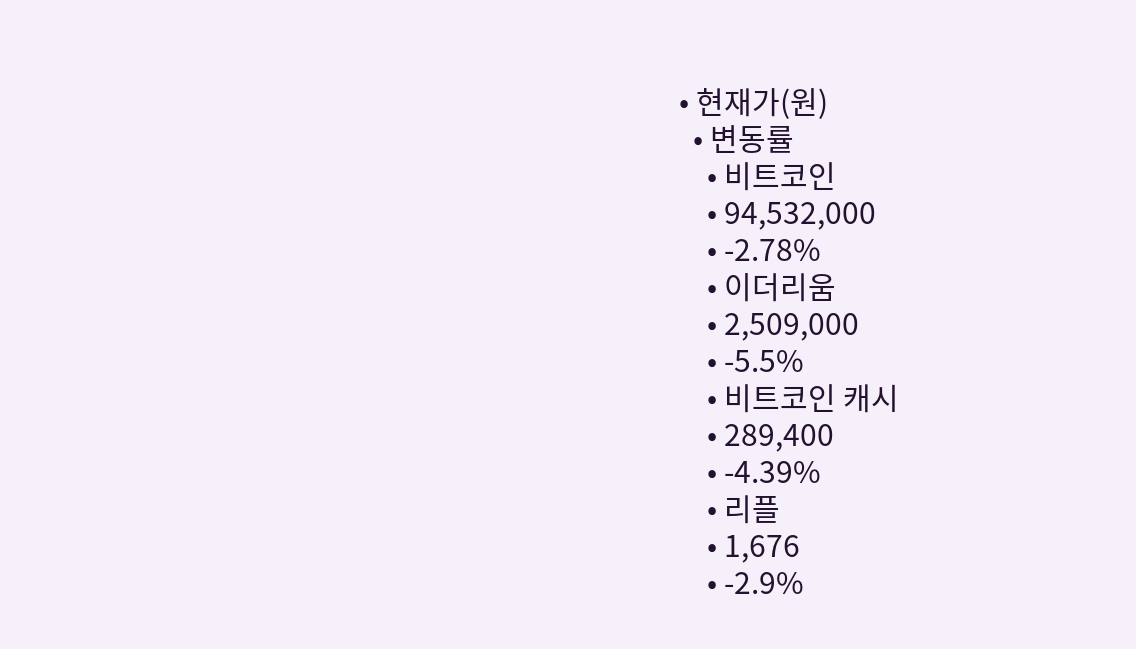• 현재가(원)
  • 변동률
    • 비트코인
    • 94,532,000
    • -2.78%
    • 이더리움
    • 2,509,000
    • -5.5%
    • 비트코인 캐시
    • 289,400
    • -4.39%
    • 리플
    • 1,676
    • -2.9%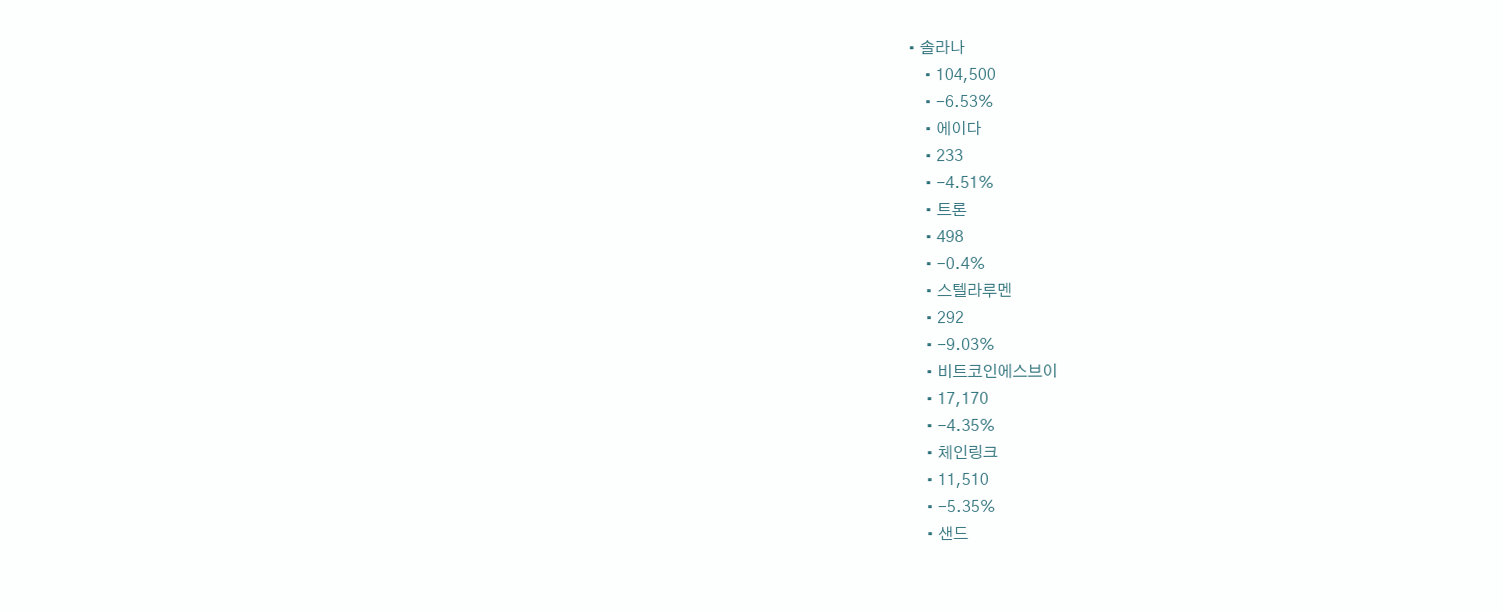• 솔라나
    • 104,500
    • -6.53%
    • 에이다
    • 233
    • -4.51%
    • 트론
    • 498
    • -0.4%
    • 스텔라루멘
    • 292
    • -9.03%
    • 비트코인에스브이
    • 17,170
    • -4.35%
    • 체인링크
    • 11,510
    • -5.35%
    • 샌드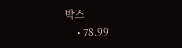박스
    • 78.99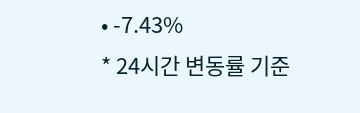• -7.43%
* 24시간 변동률 기준